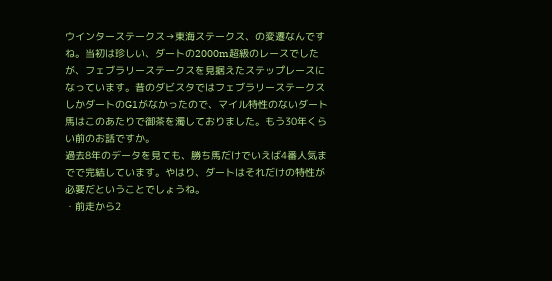ウインターステークス→東海ステークス、の変遷なんですね。当初は珍しい、ダートの2000m超級のレースでしたが、フェブラリーステークスを見据えたステップレースになっています。昔のダビスタではフェブラリーステークスしかダートのG1がなかったので、マイル特性のないダート馬はこのあたりで御茶を濁しておりました。もう30年くらい前のお話ですか。
過去8年のデータを見ても、勝ち馬だけでいえば4番人気までで完結しています。やはり、ダートはそれだけの特性が必要だということでしょうね。
・前走から2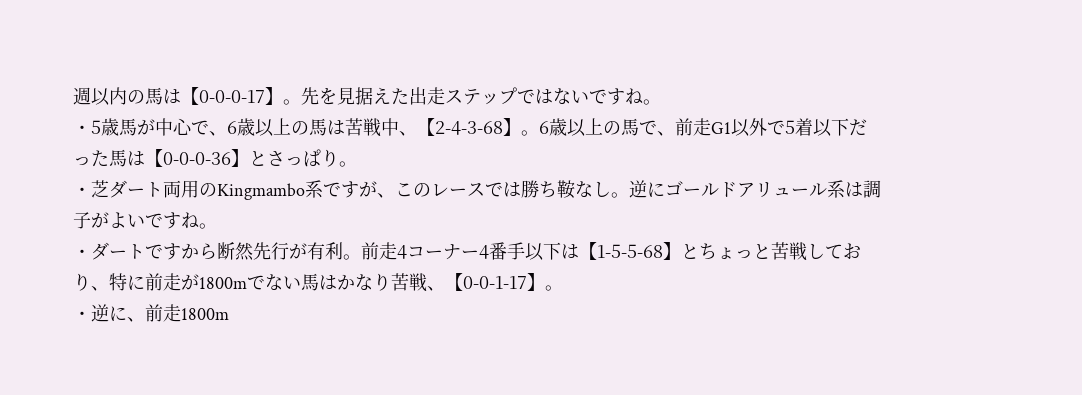週以内の馬は【0-0-0-17】。先を見据えた出走ステップではないですね。
・5歳馬が中心で、6歳以上の馬は苦戦中、【2-4-3-68】。6歳以上の馬で、前走G1以外で5着以下だった馬は【0-0-0-36】とさっぱり。
・芝ダート両用のKingmambo系ですが、このレースでは勝ち鞍なし。逆にゴールドアリュール系は調子がよいですね。
・ダートですから断然先行が有利。前走4コーナー4番手以下は【1-5-5-68】とちょっと苦戦しており、特に前走が1800mでない馬はかなり苦戦、【0-0-1-17】。
・逆に、前走1800m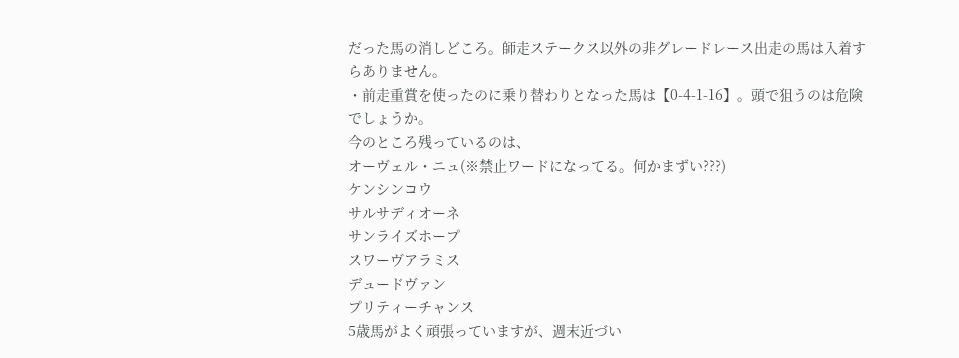だった馬の消しどころ。師走ステークス以外の非グレードレース出走の馬は入着すらありません。
・前走重賞を使ったのに乗り替わりとなった馬は【0-4-1-16】。頭で狙うのは危険でしょうか。
今のところ残っているのは、
オーヴェル・ニュ(※禁止ワードになってる。何かまずい???)
ケンシンコウ
サルサディオーネ
サンライズホープ
スワーヴアラミス
デュードヴァン
プリティーチャンス
5歳馬がよく頑張っていますが、週末近づい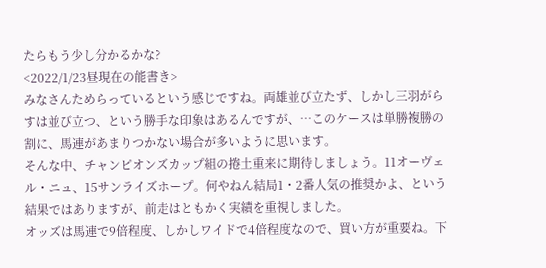たらもう少し分かるかな?
<2022/1/23昼現在の能書き>
みなさんためらっているという感じですね。両雄並び立たず、しかし三羽がらすは並び立つ、という勝手な印象はあるんですが、…このケースは単勝複勝の割に、馬連があまりつかない場合が多いように思います。
そんな中、チャンピオンズカップ組の捲土重来に期待しましょう。11オーヴェル・ニュ、15サンライズホープ。何やねん結局1・2番人気の推奨かよ、という結果ではありますが、前走はともかく実績を重視しました。
オッズは馬連で9倍程度、しかしワイドで4倍程度なので、買い方が重要ね。下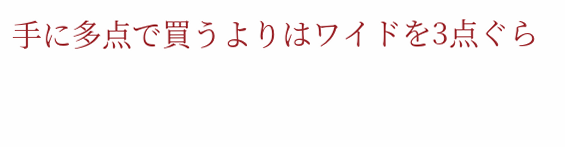手に多点で買うよりはワイドを3点ぐら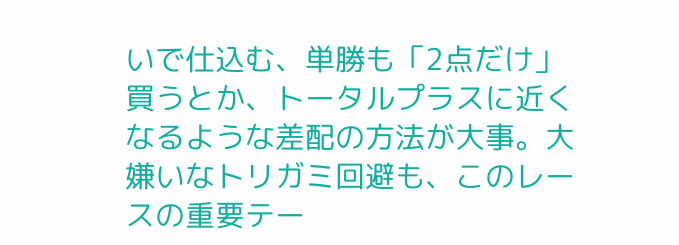いで仕込む、単勝も「2点だけ」買うとか、トータルプラスに近くなるような差配の方法が大事。大嫌いなトリガミ回避も、このレースの重要テー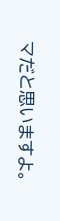マだと思いますよ。